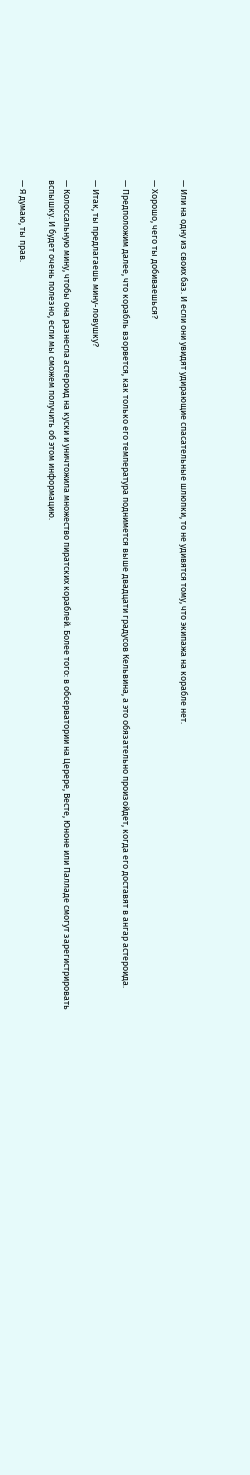— Или на одну из своих баз. И если они увидят удирающие спасательные шлюпки, то не удивятся тому, что экипажа на корабле нет.

— Хорошо, чего ты добиваешься?

— Предположим далее, что корабль взорвется, как только его температура поднимется выше двадцати градусов Кельвина, а это обязательно произойдет, когда его доставят в ангар астероида.

— Итак, ты предлагаешь мину-ловушку?

— Колоссальную мину, чтобы она разнесла астероид на куски и уничтожила множество пиратских кораблей. Более того: в обсерватории на Церере, Весте, Юноне или Палладе смогут зарегистрировать вспышку. И будет очень полезно, если мы сможем получить об этом информацию.

— Я думаю, ты прав.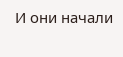И они начали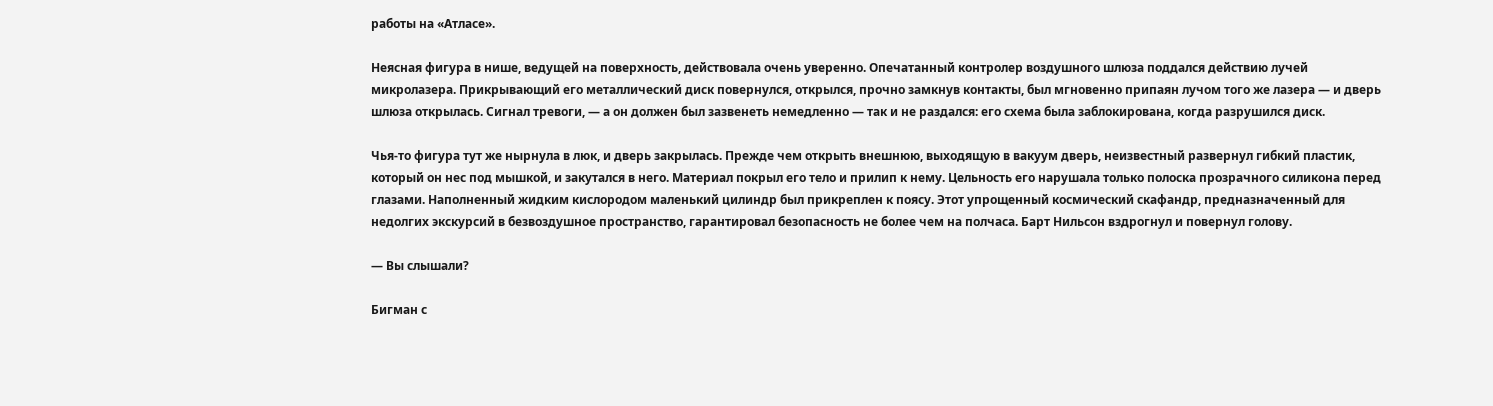работы на «Атласе».

Неясная фигура в нише, ведущей на поверхность, действовала очень уверенно. Опечатанный контролер воздушного шлюза поддался действию лучей микролазера. Прикрывающий его металлический диск повернулся, открылся, прочно замкнув контакты, был мгновенно припаян лучом того же лазера — и дверь шлюза открылась. Сигнал тревоги, — а он должен был зазвенеть немедленно — так и не раздался: его схема была заблокирована, когда разрушился диск.

Чья-то фигура тут же нырнула в люк, и дверь закрылась. Прежде чем открыть внешнюю, выходящую в вакуум дверь, неизвестный развернул гибкий пластик, который он нес под мышкой, и закутался в него. Материал покрыл его тело и прилип к нему. Цельность его нарушала только полоска прозрачного силикона перед глазами. Наполненный жидким кислородом маленький цилиндр был прикреплен к поясу. Этот упрощенный космический скафандр, предназначенный для недолгих экскурсий в безвоздушное пространство, гарантировал безопасность не более чем на полчаса. Барт Нильсон вздрогнул и повернул голову.

— Вы слышали?

Бигман с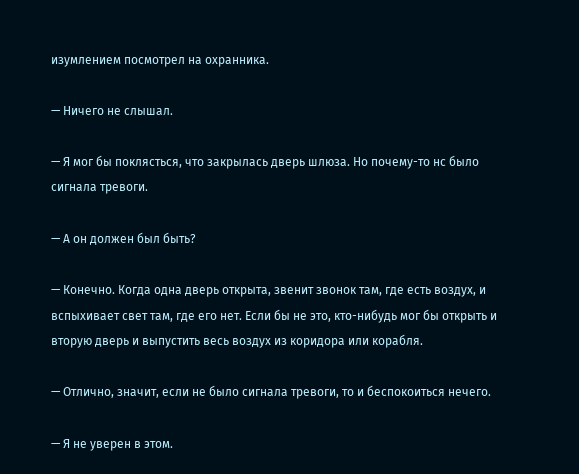изумлением посмотрел на охранника.

— Ничего не слышал.

— Я мог бы поклясться, что закрылась дверь шлюза. Но почему-то нс было сигнала тревоги.

— А он должен был быть?

— Конечно. Когда одна дверь открыта, звенит звонок там, где есть воздух, и вспыхивает свет там, где его нет. Если бы не это, кто-нибудь мог бы открыть и вторую дверь и выпустить весь воздух из коридора или корабля.

— Отлично, значит, если не было сигнала тревоги, то и беспокоиться нечего.

— Я не уверен в этом.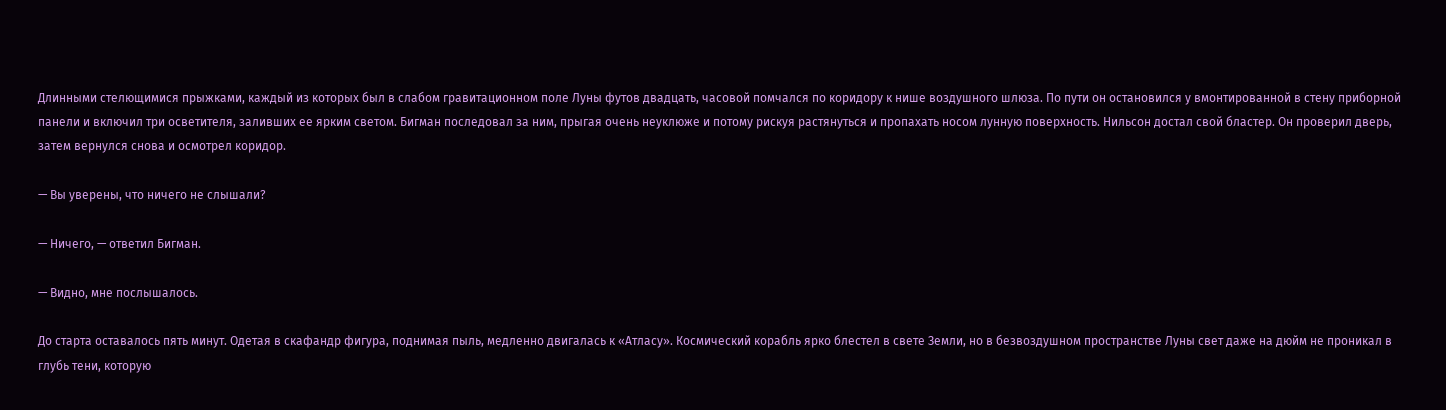Длинными стелющимися прыжками, каждый из которых был в слабом гравитационном поле Луны футов двадцать, часовой помчался по коридору к нише воздушного шлюза. По пути он остановился у вмонтированной в стену приборной панели и включил три осветителя, заливших ее ярким светом. Бигман последовал за ним, прыгая очень неуклюже и потому рискуя растянуться и пропахать носом лунную поверхность. Нильсон достал свой бластер. Он проверил дверь, затем вернулся снова и осмотрел коридор.

— Вы уверены, что ничего не слышали?

— Ничего, — ответил Бигман.

— Видно, мне послышалось.

До старта оставалось пять минут. Одетая в скафандр фигура, поднимая пыль, медленно двигалась к «Атласу». Космический корабль ярко блестел в свете Земли, но в безвоздушном пространстве Луны свет даже на дюйм не проникал в глубь тени, которую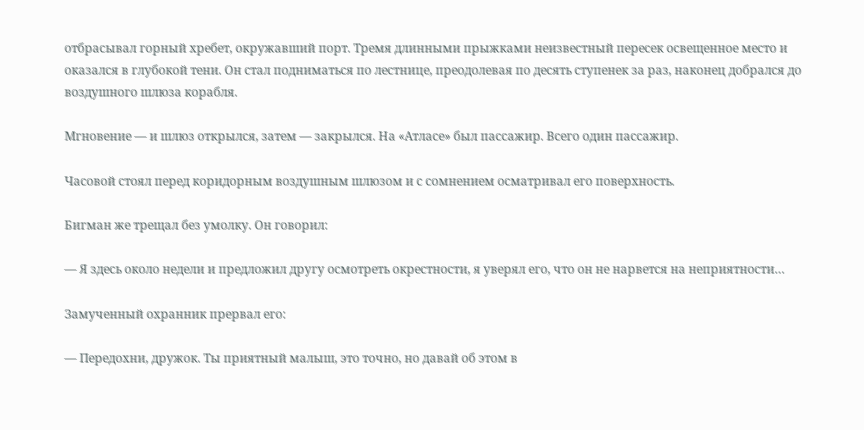отбрасывал горный хребет, окружавший порт. Тремя длинными прыжками неизвестный пересек освещенное место и оказался в глубокой тени. Он стал подниматься по лестнице, преодолевая по десять ступенек за раз, наконец добрался до воздушного шлюза корабля.

Мгновение — и шлюз открылся, затем — закрылся. На «Атласе» был пассажир. Всего один пассажир.

Часовой стоял перед коридорным воздушным шлюзом и с сомнением осматривал его поверхность.

Бигман же трещал без умолку. Он говорил:

— Я здесь около недели и предложил другу осмотреть окрестности, я уверял его, что он не нарвется на неприятности…

Замученный охранник прервал его:

— Передохни, дружок. Ты приятный малыш, это точно, но давай об этом в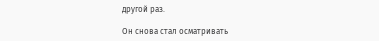другой раз.

Он снова стал осматривать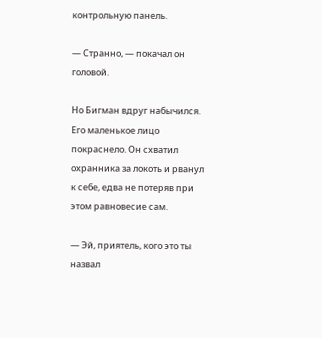контрольную панель.

— Странно, — покачал он головой.

Но Бигман вдруг набычился. Его маленькое лицо покраснело. Он схватил охранника за локоть и рванул к себе, едва не потеряв при этом равновесие сам.

— Эй, приятель, кого это ты назвал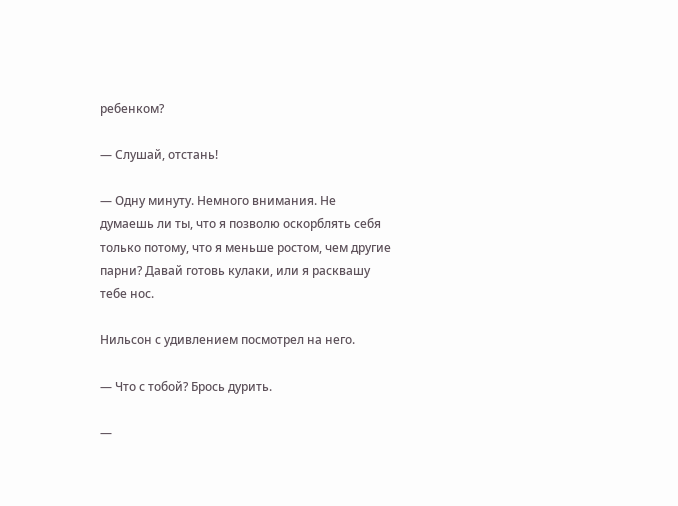ребенком?

— Слушай, отстань!

— Одну минуту. Немного внимания. Не думаешь ли ты, что я позволю оскорблять себя только потому, что я меньше ростом, чем другие парни? Давай готовь кулаки, или я расквашу тебе нос.

Нильсон с удивлением посмотрел на него.

— Что с тобой? Брось дурить.

—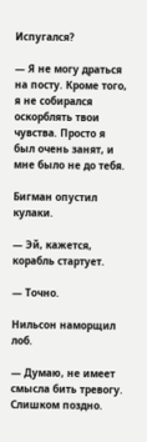Испугался?

— Я не могу драться на посту. Кроме того, я не собирался оскорблять твои чувства. Просто я был очень занят, и мне было не до тебя.

Бигман опустил кулаки.

— Эй, кажется, корабль стартует.

— Точно.

Нильсон наморщил лоб.

— Думаю, не имеет смысла бить тревогу. Слишком поздно.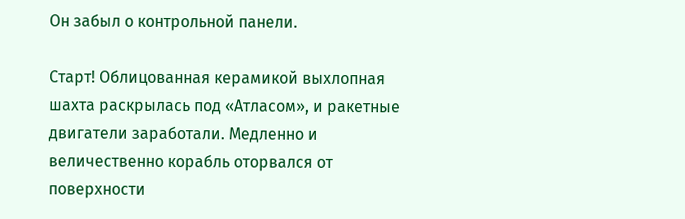Он забыл о контрольной панели.

Старт! Облицованная керамикой выхлопная шахта раскрылась под «Атласом», и ракетные двигатели заработали. Медленно и величественно корабль оторвался от поверхности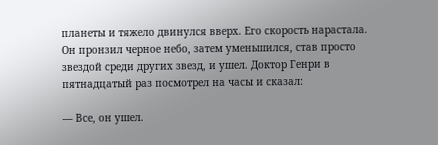планеты и тяжело двинулся вверх. Его скорость нарастала. Он пронзил черное небо, затем уменьшился, став просто звездой среди других звезд, и ушел. Доктор Генри в пятнадцатый раз посмотрел на часы и сказал:

— Все, он ушел.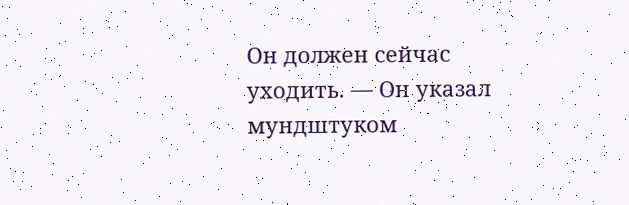Он должен сейчас уходить. — Он указал мундштуком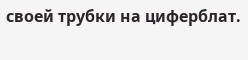своей трубки на циферблат.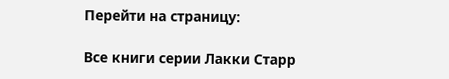Перейти на страницу:

Все книги серии Лакки Старр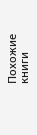Похожие книги